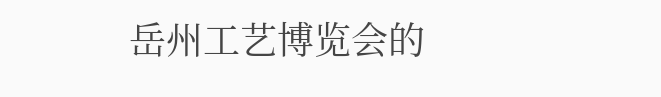岳州工艺博览会的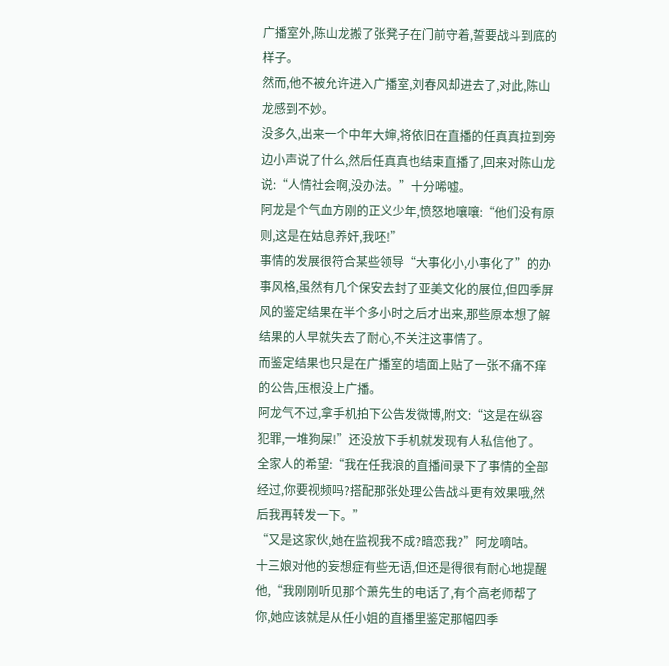广播室外,陈山龙搬了张凳子在门前守着,誓要战斗到底的样子。
然而,他不被允许进入广播室,刘春风却进去了,对此,陈山龙感到不妙。
没多久,出来一个中年大婶,将依旧在直播的任真真拉到旁边小声说了什么,然后任真真也结束直播了,回来对陈山龙说:“人情社会啊,没办法。”十分唏嘘。
阿龙是个气血方刚的正义少年,愤怒地嚷嚷:“他们没有原则,这是在姑息养奸,我呸!”
事情的发展很符合某些领导“大事化小,小事化了”的办事风格,虽然有几个保安去封了亚美文化的展位,但四季屏风的鉴定结果在半个多小时之后才出来,那些原本想了解结果的人早就失去了耐心,不关注这事情了。
而鉴定结果也只是在广播室的墙面上贴了一张不痛不痒的公告,压根没上广播。
阿龙气不过,拿手机拍下公告发微博,附文:“这是在纵容犯罪,一堆狗屎!”还没放下手机就发现有人私信他了。
全家人的希望:“我在任我浪的直播间录下了事情的全部经过,你要视频吗?搭配那张处理公告战斗更有效果哦,然后我再转发一下。”
“又是这家伙,她在监视我不成?暗恋我?”阿龙嘀咕。
十三娘对他的妄想症有些无语,但还是得很有耐心地提醒他,“我刚刚听见那个萧先生的电话了,有个高老师帮了你,她应该就是从任小姐的直播里鉴定那幅四季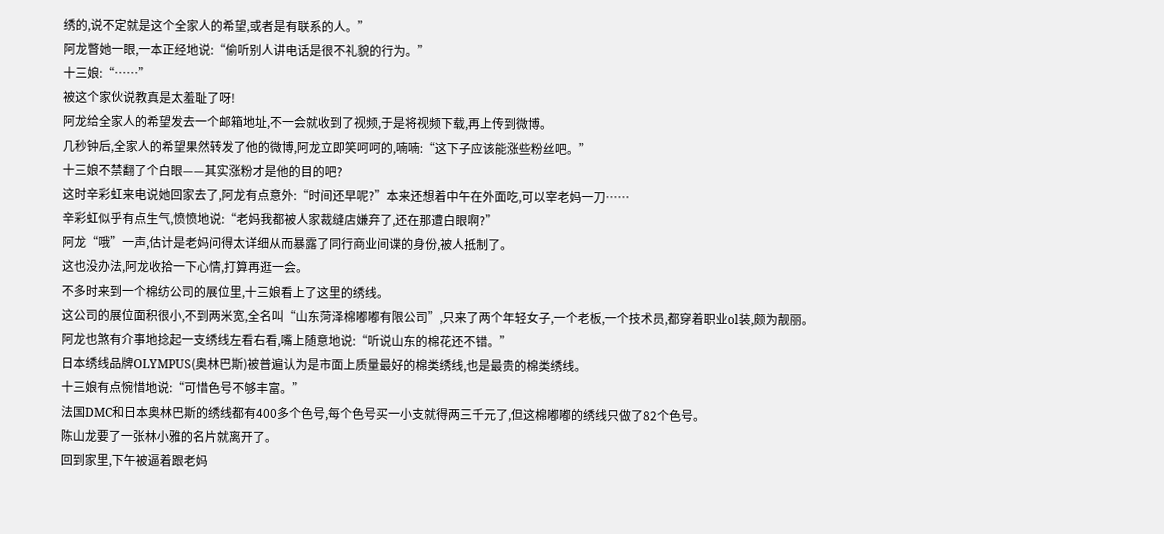绣的,说不定就是这个全家人的希望,或者是有联系的人。”
阿龙瞥她一眼,一本正经地说:“偷听别人讲电话是很不礼貌的行为。”
十三娘:“……”
被这个家伙说教真是太羞耻了呀!
阿龙给全家人的希望发去一个邮箱地址,不一会就收到了视频,于是将视频下载,再上传到微博。
几秒钟后,全家人的希望果然转发了他的微博,阿龙立即笑呵呵的,喃喃:“这下子应该能涨些粉丝吧。”
十三娘不禁翻了个白眼——其实涨粉才是他的目的吧?
这时辛彩虹来电说她回家去了,阿龙有点意外:“时间还早呢?”本来还想着中午在外面吃,可以宰老妈一刀……
辛彩虹似乎有点生气,愤愤地说:“老妈我都被人家裁缝店嫌弃了,还在那遭白眼啊?”
阿龙“哦”一声,估计是老妈问得太详细从而暴露了同行商业间谍的身份,被人抵制了。
这也没办法,阿龙收拾一下心情,打算再逛一会。
不多时来到一个棉纺公司的展位里,十三娘看上了这里的绣线。
这公司的展位面积很小,不到两米宽,全名叫“山东菏泽棉嘟嘟有限公司”,只来了两个年轻女子,一个老板,一个技术员,都穿着职业ol装,颇为靓丽。
阿龙也煞有介事地捻起一支绣线左看右看,嘴上随意地说:“听说山东的棉花还不错。”
日本绣线品牌OLYMPUS(奥林巴斯)被普遍认为是市面上质量最好的棉类绣线,也是最贵的棉类绣线。
十三娘有点惋惜地说:“可惜色号不够丰富。”
法国DMC和日本奥林巴斯的绣线都有400多个色号,每个色号买一小支就得两三千元了,但这棉嘟嘟的绣线只做了82个色号。
陈山龙要了一张林小雅的名片就离开了。
回到家里,下午被逼着跟老妈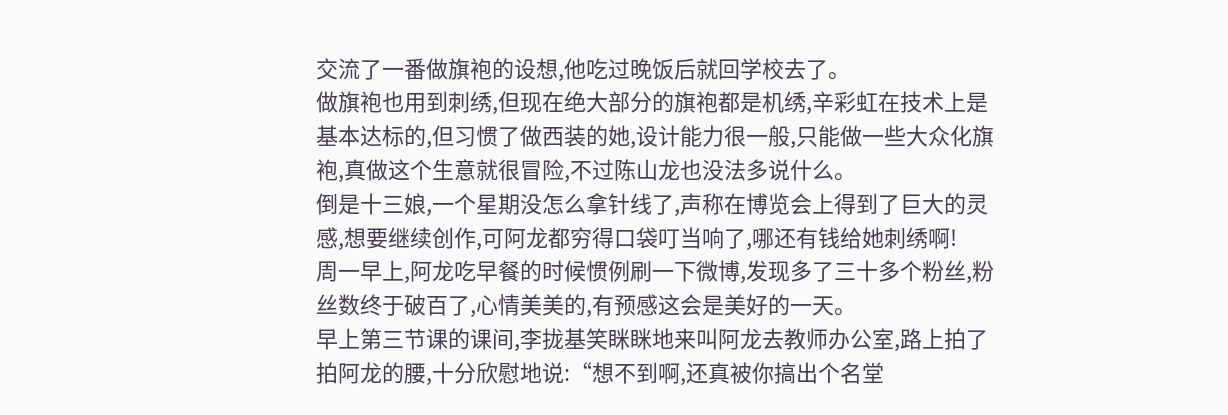交流了一番做旗袍的设想,他吃过晚饭后就回学校去了。
做旗袍也用到刺绣,但现在绝大部分的旗袍都是机绣,辛彩虹在技术上是基本达标的,但习惯了做西装的她,设计能力很一般,只能做一些大众化旗袍,真做这个生意就很冒险,不过陈山龙也没法多说什么。
倒是十三娘,一个星期没怎么拿针线了,声称在博览会上得到了巨大的灵感,想要继续创作,可阿龙都穷得口袋叮当响了,哪还有钱给她刺绣啊!
周一早上,阿龙吃早餐的时候惯例刷一下微博,发现多了三十多个粉丝,粉丝数终于破百了,心情美美的,有预感这会是美好的一天。
早上第三节课的课间,李拢基笑眯眯地来叫阿龙去教师办公室,路上拍了拍阿龙的腰,十分欣慰地说:“想不到啊,还真被你搞出个名堂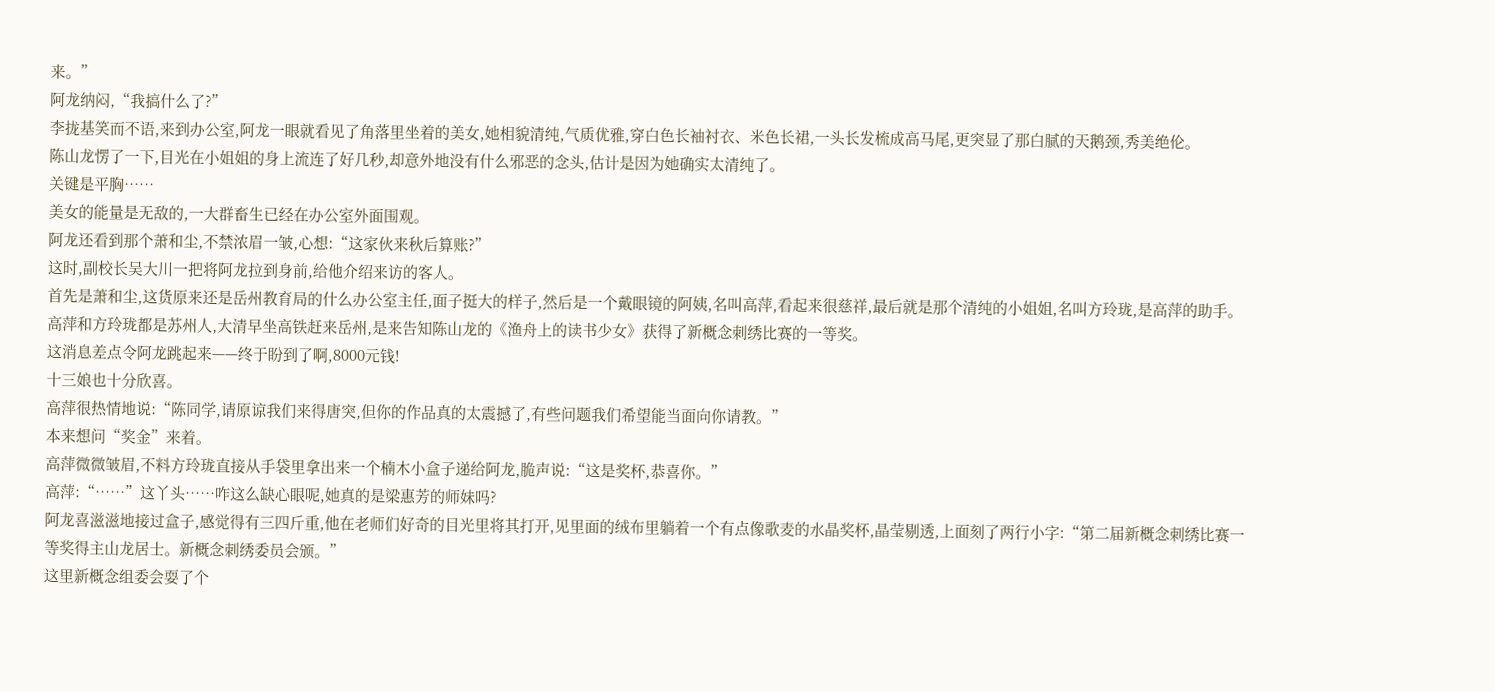来。”
阿龙纳闷,“我搞什么了?”
李拢基笑而不语,来到办公室,阿龙一眼就看见了角落里坐着的美女,她相貌清纯,气质优雅,穿白色长袖衬衣、米色长裙,一头长发梳成高马尾,更突显了那白腻的天鹅颈,秀美绝伦。
陈山龙愣了一下,目光在小姐姐的身上流连了好几秒,却意外地没有什么邪恶的念头,估计是因为她确实太清纯了。
关键是平胸……
美女的能量是无敌的,一大群畜生已经在办公室外面围观。
阿龙还看到那个萧和尘,不禁浓眉一皱,心想:“这家伙来秋后算账?”
这时,副校长吴大川一把将阿龙拉到身前,给他介绍来访的客人。
首先是萧和尘,这货原来还是岳州教育局的什么办公室主任,面子挺大的样子,然后是一个戴眼镜的阿姨,名叫高萍,看起来很慈祥,最后就是那个清纯的小姐姐,名叫方玲珑,是高萍的助手。
高萍和方玲珑都是苏州人,大清早坐高铁赶来岳州,是来告知陈山龙的《渔舟上的读书少女》获得了新概念刺绣比赛的一等奖。
这消息差点令阿龙跳起来——终于盼到了啊,8000元钱!
十三娘也十分欣喜。
高萍很热情地说:“陈同学,请原谅我们来得唐突,但你的作品真的太震撼了,有些问题我们希望能当面向你请教。”
本来想问“奖金”来着。
高萍微微皱眉,不料方玲珑直接从手袋里拿出来一个楠木小盒子递给阿龙,脆声说:“这是奖杯,恭喜你。”
高萍:“……”这丫头……咋这么缺心眼呢,她真的是梁惠芳的师妹吗?
阿龙喜滋滋地接过盒子,感觉得有三四斤重,他在老师们好奇的目光里将其打开,见里面的绒布里躺着一个有点像歌麦的水晶奖杯,晶莹剔透,上面刻了两行小字:“第二届新概念刺绣比赛一等奖得主山龙居士。新概念刺绣委员会颁。”
这里新概念组委会耍了个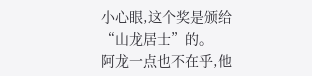小心眼,这个奖是颁给“山龙居士”的。
阿龙一点也不在乎,他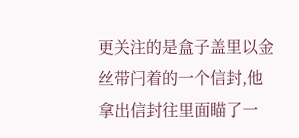更关注的是盒子盖里以金丝带闩着的一个信封,他拿出信封往里面瞄了一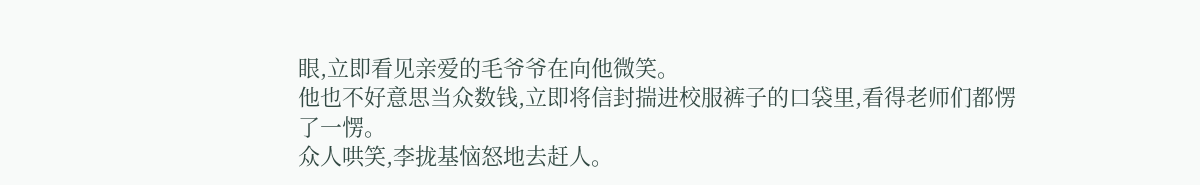眼,立即看见亲爱的毛爷爷在向他微笑。
他也不好意思当众数钱,立即将信封揣进校服裤子的口袋里,看得老师们都愣了一愣。
众人哄笑,李拢基恼怒地去赶人。